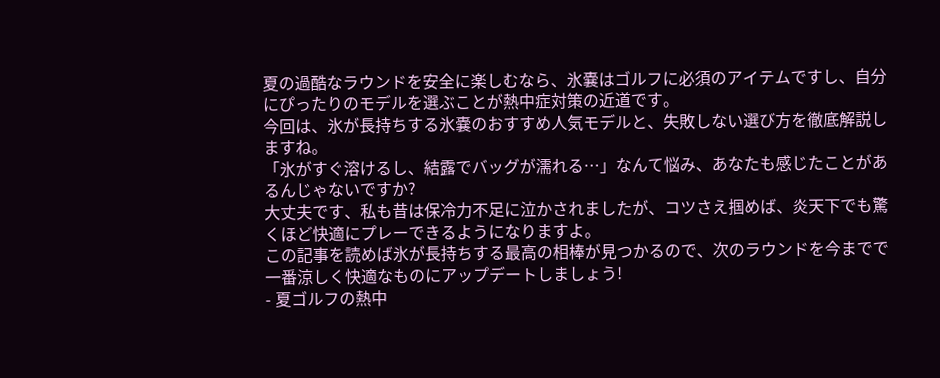夏の過酷なラウンドを安全に楽しむなら、氷嚢はゴルフに必須のアイテムですし、自分にぴったりのモデルを選ぶことが熱中症対策の近道です。
今回は、氷が長持ちする氷嚢のおすすめ人気モデルと、失敗しない選び方を徹底解説しますね。
「氷がすぐ溶けるし、結露でバッグが濡れる…」なんて悩み、あなたも感じたことがあるんじゃないですか?
大丈夫です、私も昔は保冷力不足に泣かされましたが、コツさえ掴めば、炎天下でも驚くほど快適にプレーできるようになりますよ。
この記事を読めば氷が長持ちする最高の相棒が見つかるので、次のラウンドを今までで一番涼しく快適なものにアップデートしましょう!
- 夏ゴルフの熱中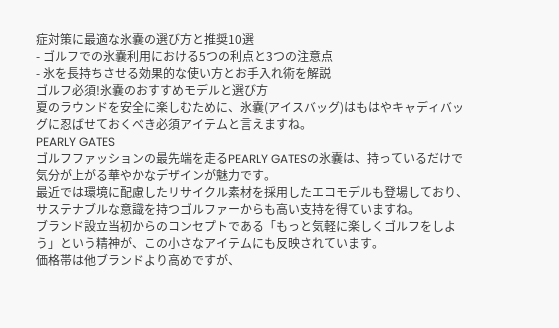症対策に最適な氷嚢の選び方と推奨10選
- ゴルフでの氷嚢利用における5つの利点と3つの注意点
- 氷を長持ちさせる効果的な使い方とお手入れ術を解説
ゴルフ必須!氷嚢のおすすめモデルと選び方
夏のラウンドを安全に楽しむために、氷嚢(アイスバッグ)はもはやキャディバッグに忍ばせておくべき必須アイテムと言えますね。
PEARLY GATES
ゴルフファッションの最先端を走るPEARLY GATESの氷嚢は、持っているだけで気分が上がる華やかなデザインが魅力です。
最近では環境に配慮したリサイクル素材を採用したエコモデルも登場しており、サステナブルな意識を持つゴルファーからも高い支持を得ていますね。
ブランド設立当初からのコンセプトである「もっと気軽に楽しくゴルフをしよう」という精神が、この小さなアイテムにも反映されています。
価格帯は他ブランドより高めですが、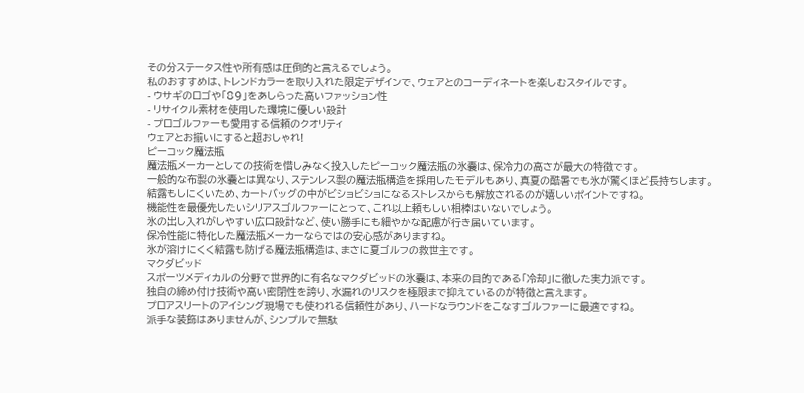その分ステータス性や所有感は圧倒的と言えるでしょう。
私のおすすめは、トレンドカラーを取り入れた限定デザインで、ウェアとのコーディネートを楽しむスタイルです。
- ウサギのロゴや「89」をあしらった高いファッション性
- リサイクル素材を使用した環境に優しい設計
- プロゴルファーも愛用する信頼のクオリティ
ウェアとお揃いにすると超おしゃれ!
ピーコック魔法瓶
魔法瓶メーカーとしての技術を惜しみなく投入したピーコック魔法瓶の氷嚢は、保冷力の高さが最大の特徴です。
一般的な布製の氷嚢とは異なり、ステンレス製の魔法瓶構造を採用したモデルもあり、真夏の酷暑でも氷が驚くほど長持ちします。
結露もしにくいため、カートバッグの中がビショビショになるストレスからも解放されるのが嬉しいポイントですね。
機能性を最優先したいシリアスゴルファーにとって、これ以上頼もしい相棒はいないでしょう。
氷の出し入れがしやすい広口設計など、使い勝手にも細やかな配慮が行き届いています。
保冷性能に特化した魔法瓶メーカーならではの安心感がありますね。
氷が溶けにくく結露も防げる魔法瓶構造は、まさに夏ゴルフの救世主です。
マクダビッド
スポーツメディカルの分野で世界的に有名なマクダビッドの氷嚢は、本来の目的である「冷却」に徹した実力派です。
独自の締め付け技術や高い密閉性を誇り、水漏れのリスクを極限まで抑えているのが特徴と言えます。
プロアスリートのアイシング現場でも使われる信頼性があり、ハードなラウンドをこなすゴルファーに最適ですね。
派手な装飾はありませんが、シンプルで無駄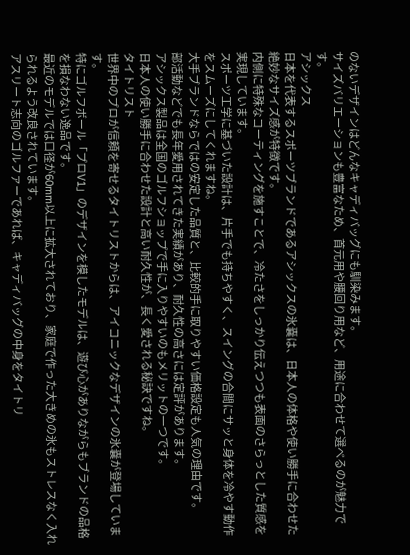のないデザインはどんなキャディバッグにも馴染みます。
サイズバリエーションも豊富なため、首元用や腰回り用など、用途に合わせて選べるのが魅力です。
アシックス
日本を代表するスポーツブランドであるアシックスの氷嚢は、日本人の体格や使い勝手に合わせた絶妙なサイズ感が特徴です。
内側に特殊なコーティングを施すことで、冷たさをしっかり伝えつつも表面のさらっとした質感を実現しています。
スポーツ工学に基づいた設計は、片手でも持ちやすく、スイングの合間にサッと身体を冷やす動作をスムーズにしてくれますね。
大手ブランドならではの安定した品質と、比較的手に取りやすい価格設定も人気の理由です。
部活動などでも長年愛用されてきた実績があり、耐久性の高さには定評があります。
アシックス製品は全国のゴルフショップで手に入りやすいのもメリットの一つです。
日本人の使い勝手に合わせた設計と高い耐久性が、長く愛される秘訣ですね。
タイトリスト
世界中のプロが信頼を寄せるタイトリストからは、アイコニックなデザインの氷嚢が登場しています。
特にゴルフボール「プロV1」のデザインを模したモデルは、遊び心がありながらもブランドの品格を損なわない逸品です。
最近のモデルでは口径が60mm以上に拡大されており、家庭で作った大きめの氷もストレスなく入れられるよう改良されています。
アスリート志向のゴルファーであれば、キャディバッグの中身をタイトリ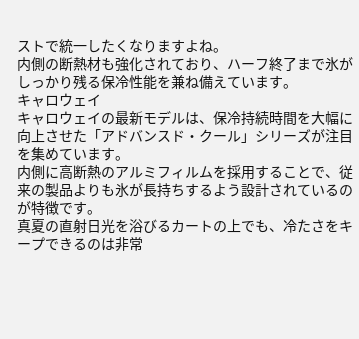ストで統一したくなりますよね。
内側の断熱材も強化されており、ハーフ終了まで氷がしっかり残る保冷性能を兼ね備えています。
キャロウェイ
キャロウェイの最新モデルは、保冷持続時間を大幅に向上させた「アドバンスド・クール」シリーズが注目を集めています。
内側に高断熱のアルミフィルムを採用することで、従来の製品よりも氷が長持ちするよう設計されているのが特徴です。
真夏の直射日光を浴びるカートの上でも、冷たさをキープできるのは非常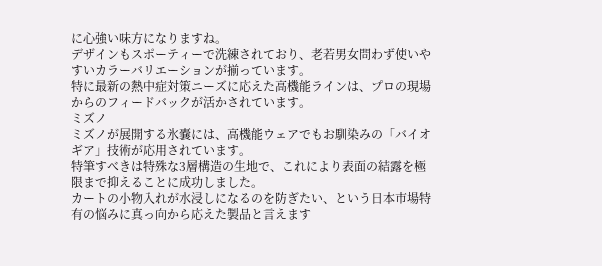に心強い味方になりますね。
デザインもスポーティーで洗練されており、老若男女問わず使いやすいカラーバリエーションが揃っています。
特に最新の熱中症対策ニーズに応えた高機能ラインは、プロの現場からのフィードバックが活かされています。
ミズノ
ミズノが展開する氷嚢には、高機能ウェアでもお馴染みの「バイオギア」技術が応用されています。
特筆すべきは特殊な3層構造の生地で、これにより表面の結露を極限まで抑えることに成功しました。
カートの小物入れが水浸しになるのを防ぎたい、という日本市場特有の悩みに真っ向から応えた製品と言えます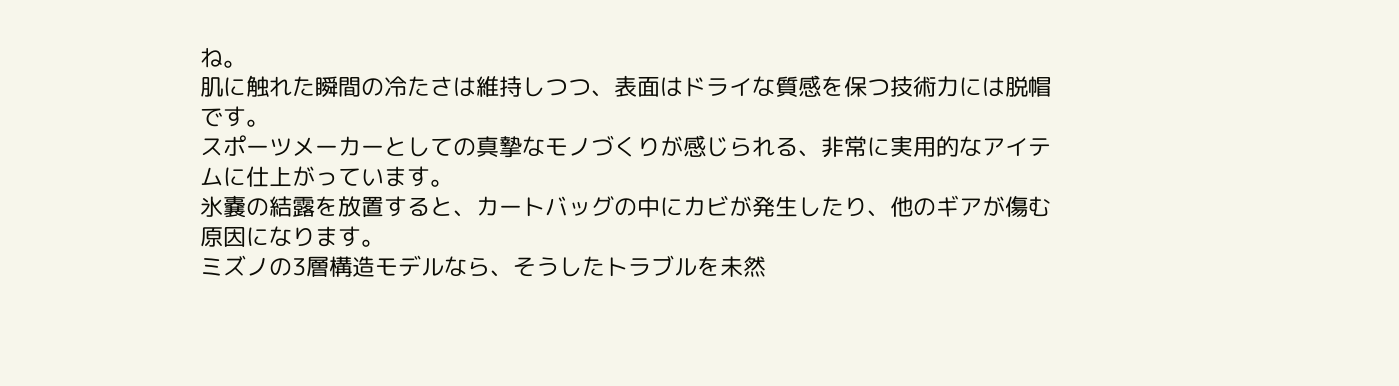ね。
肌に触れた瞬間の冷たさは維持しつつ、表面はドライな質感を保つ技術力には脱帽です。
スポーツメーカーとしての真摯なモノづくりが感じられる、非常に実用的なアイテムに仕上がっています。
氷嚢の結露を放置すると、カートバッグの中にカビが発生したり、他のギアが傷む原因になります。
ミズノの3層構造モデルなら、そうしたトラブルを未然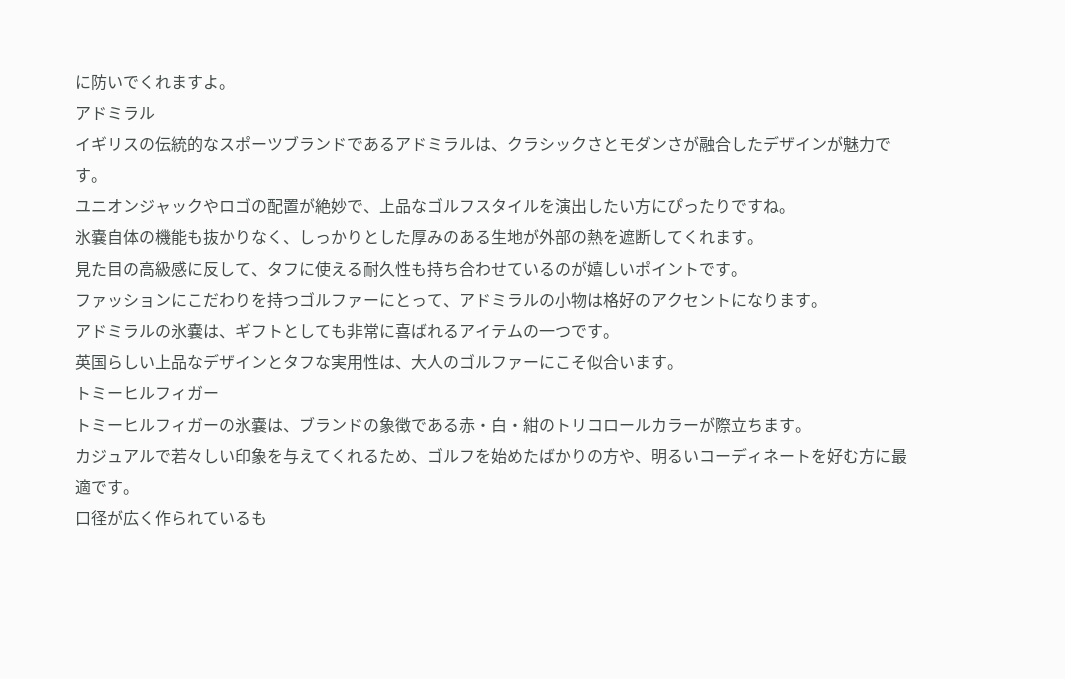に防いでくれますよ。
アドミラル
イギリスの伝統的なスポーツブランドであるアドミラルは、クラシックさとモダンさが融合したデザインが魅力です。
ユニオンジャックやロゴの配置が絶妙で、上品なゴルフスタイルを演出したい方にぴったりですね。
氷嚢自体の機能も抜かりなく、しっかりとした厚みのある生地が外部の熱を遮断してくれます。
見た目の高級感に反して、タフに使える耐久性も持ち合わせているのが嬉しいポイントです。
ファッションにこだわりを持つゴルファーにとって、アドミラルの小物は格好のアクセントになります。
アドミラルの氷嚢は、ギフトとしても非常に喜ばれるアイテムの一つです。
英国らしい上品なデザインとタフな実用性は、大人のゴルファーにこそ似合います。
トミーヒルフィガー
トミーヒルフィガーの氷嚢は、ブランドの象徴である赤・白・紺のトリコロールカラーが際立ちます。
カジュアルで若々しい印象を与えてくれるため、ゴルフを始めたばかりの方や、明るいコーディネートを好む方に最適です。
口径が広く作られているも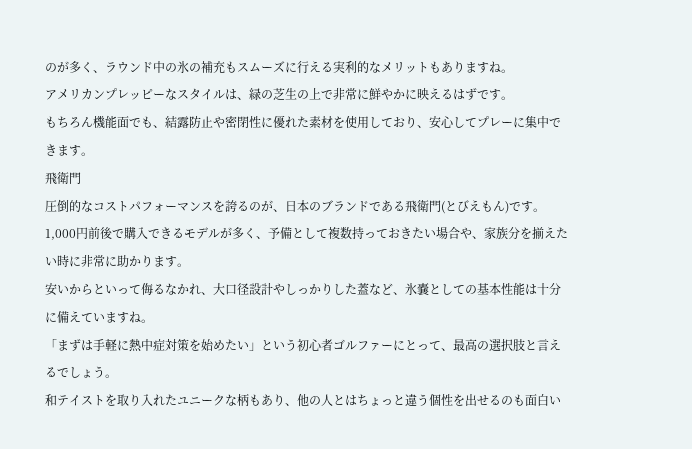のが多く、ラウンド中の氷の補充もスムーズに行える実利的なメリットもありますね。
アメリカンプレッピーなスタイルは、緑の芝生の上で非常に鮮やかに映えるはずです。
もちろん機能面でも、結露防止や密閉性に優れた素材を使用しており、安心してプレーに集中できます。
飛衛門
圧倒的なコストパフォーマンスを誇るのが、日本のブランドである飛衛門(とびえもん)です。
1,000円前後で購入できるモデルが多く、予備として複数持っておきたい場合や、家族分を揃えたい時に非常に助かります。
安いからといって侮るなかれ、大口径設計やしっかりした蓋など、氷嚢としての基本性能は十分に備えていますね。
「まずは手軽に熱中症対策を始めたい」という初心者ゴルファーにとって、最高の選択肢と言えるでしょう。
和テイストを取り入れたユニークな柄もあり、他の人とはちょっと違う個性を出せるのも面白い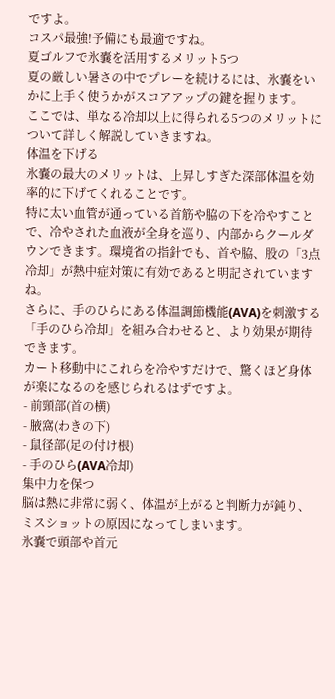ですよ。
コスパ最強!予備にも最適ですね。
夏ゴルフで氷嚢を活用するメリット5つ
夏の厳しい暑さの中でプレーを続けるには、氷嚢をいかに上手く使うかがスコアアップの鍵を握ります。
ここでは、単なる冷却以上に得られる5つのメリットについて詳しく解説していきますね。
体温を下げる
氷嚢の最大のメリットは、上昇しすぎた深部体温を効率的に下げてくれることです。
特に太い血管が通っている首筋や脇の下を冷やすことで、冷やされた血液が全身を巡り、内部からクールダウンできます。環境省の指針でも、首や脇、股の「3点冷却」が熱中症対策に有効であると明記されていますね。
さらに、手のひらにある体温調節機能(AVA)を刺激する「手のひら冷却」を組み合わせると、より効果が期待できます。
カート移動中にこれらを冷やすだけで、驚くほど身体が楽になるのを感じられるはずですよ。
- 前頸部(首の横)
- 腋窩(わきの下)
- 鼠径部(足の付け根)
- 手のひら(AVA冷却)
集中力を保つ
脳は熱に非常に弱く、体温が上がると判断力が鈍り、ミスショットの原因になってしまいます。
氷嚢で頭部や首元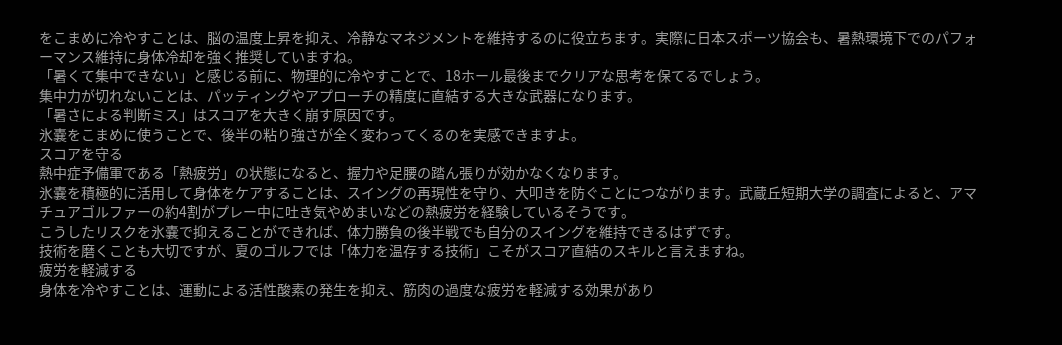をこまめに冷やすことは、脳の温度上昇を抑え、冷静なマネジメントを維持するのに役立ちます。実際に日本スポーツ協会も、暑熱環境下でのパフォーマンス維持に身体冷却を強く推奨していますね。
「暑くて集中できない」と感じる前に、物理的に冷やすことで、18ホール最後までクリアな思考を保てるでしょう。
集中力が切れないことは、パッティングやアプローチの精度に直結する大きな武器になります。
「暑さによる判断ミス」はスコアを大きく崩す原因です。
氷嚢をこまめに使うことで、後半の粘り強さが全く変わってくるのを実感できますよ。
スコアを守る
熱中症予備軍である「熱疲労」の状態になると、握力や足腰の踏ん張りが効かなくなります。
氷嚢を積極的に活用して身体をケアすることは、スイングの再現性を守り、大叩きを防ぐことにつながります。武蔵丘短期大学の調査によると、アマチュアゴルファーの約4割がプレー中に吐き気やめまいなどの熱疲労を経験しているそうです。
こうしたリスクを氷嚢で抑えることができれば、体力勝負の後半戦でも自分のスイングを維持できるはずです。
技術を磨くことも大切ですが、夏のゴルフでは「体力を温存する技術」こそがスコア直結のスキルと言えますね。
疲労を軽減する
身体を冷やすことは、運動による活性酸素の発生を抑え、筋肉の過度な疲労を軽減する効果があり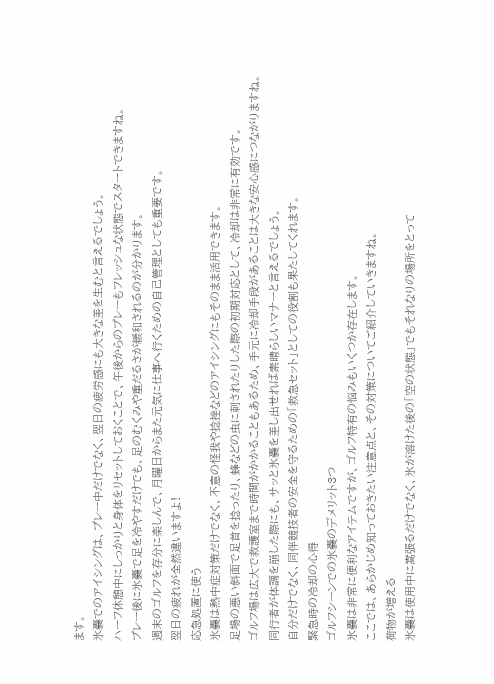ます。
氷嚢でのアイシングは、プレー中だけでなく、翌日の疲労感にも大きな差を生むと言えるでしょう。
ハーフ休憩中にしっかりと身体をリセットしておくことで、午後からのプレーもフレッシュな状態でスタートできますね。
プレー後に氷嚢で足を冷やすだけでも、足のむくみや重だるさが緩和されるのが分かります。
週末のゴルフを存分に楽しんで、月曜日からまた元気に仕事へ行くための自己管理としても重要です。
翌日の疲れが全然違いますよ!
応急処置に使う
氷嚢は熱中症対策だけでなく、不意の怪我や捻挫などのアイシングにもそのまま活用できます。
足場の悪い斜面で足首を捻ったり、蜂などの虫に刺されたりした際の初期対応として、冷却は非常に有効です。
ゴルフ場は広大で救護室まで時間がかかることもあるため、手元に冷却手段があることは大きな安心感につながりますね。
同行者が体調を崩した際にも、サッと氷嚢を差し出せれば素晴らしいマナーと言えるでしょう。
自分だけでなく、同伴競技者の安全を守るための「救急セット」としての役割も果たしてくれます。
緊急時の冷却の心得
ゴルフシーンでの氷嚢のデメリット3つ
氷嚢は非常に便利なアイテムですが、ゴルフ特有の悩みもいくつか存在します。
ここでは、あらかじめ知っておきたい注意点と、その対策についてご紹介していきますね。
荷物が増える
氷嚢は使用中に嵩張るだけでなく、氷が溶けた後の「空の状態」でもそれなりの場所をとって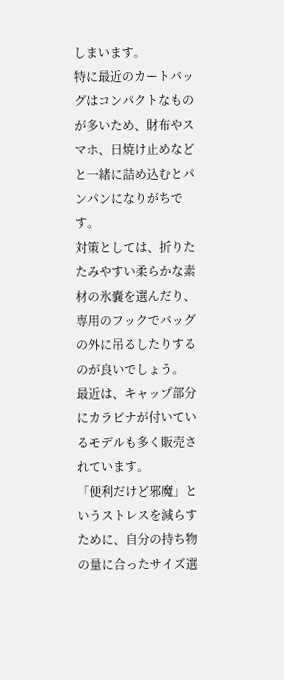しまいます。
特に最近のカートバッグはコンパクトなものが多いため、財布やスマホ、日焼け止めなどと一緒に詰め込むとパンパンになりがちです。
対策としては、折りたたみやすい柔らかな素材の氷嚢を選んだり、専用のフックでバッグの外に吊るしたりするのが良いでしょう。
最近は、キャップ部分にカラビナが付いているモデルも多く販売されています。
「便利だけど邪魔」というストレスを減らすために、自分の持ち物の量に合ったサイズ選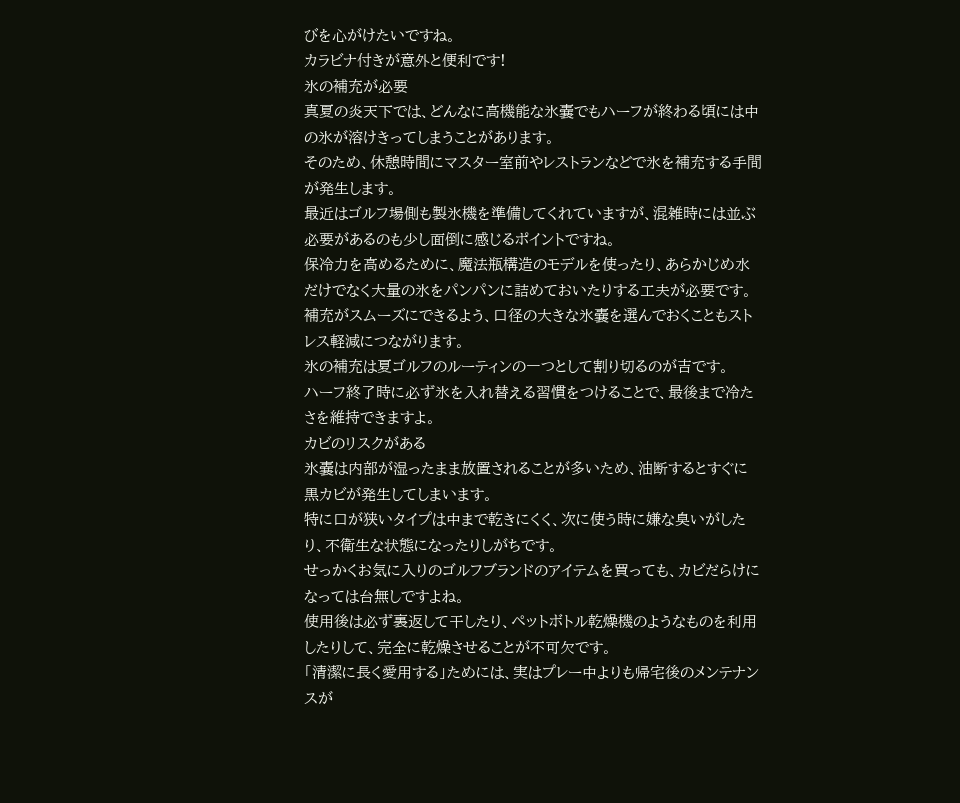びを心がけたいですね。
カラビナ付きが意外と便利です!
氷の補充が必要
真夏の炎天下では、どんなに高機能な氷嚢でもハーフが終わる頃には中の氷が溶けきってしまうことがあります。
そのため、休憩時間にマスター室前やレストランなどで氷を補充する手間が発生します。
最近はゴルフ場側も製氷機を準備してくれていますが、混雑時には並ぶ必要があるのも少し面倒に感じるポイントですね。
保冷力を高めるために、魔法瓶構造のモデルを使ったり、あらかじめ水だけでなく大量の氷をパンパンに詰めておいたりする工夫が必要です。
補充がスムーズにできるよう、口径の大きな氷嚢を選んでおくこともストレス軽減につながります。
氷の補充は夏ゴルフのルーティンの一つとして割り切るのが吉です。
ハーフ終了時に必ず氷を入れ替える習慣をつけることで、最後まで冷たさを維持できますよ。
カビのリスクがある
氷嚢は内部が湿ったまま放置されることが多いため、油断するとすぐに黒カビが発生してしまいます。
特に口が狭いタイプは中まで乾きにくく、次に使う時に嫌な臭いがしたり、不衛生な状態になったりしがちです。
せっかくお気に入りのゴルフブランドのアイテムを買っても、カビだらけになっては台無しですよね。
使用後は必ず裏返して干したり、ペットボトル乾燥機のようなものを利用したりして、完全に乾燥させることが不可欠です。
「清潔に長く愛用する」ためには、実はプレー中よりも帰宅後のメンテナンスが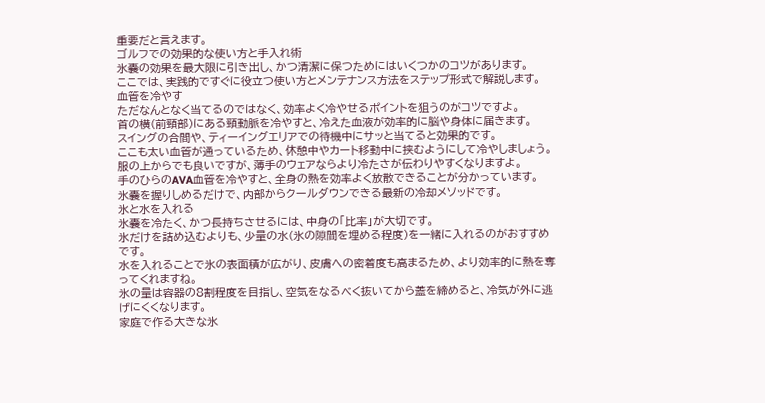重要だと言えます。
ゴルフでの効果的な使い方と手入れ術
氷嚢の効果を最大限に引き出し、かつ清潔に保つためにはいくつかのコツがあります。
ここでは、実践的ですぐに役立つ使い方とメンテナンス方法をステップ形式で解説します。
血管を冷やす
ただなんとなく当てるのではなく、効率よく冷やせるポイントを狙うのがコツですよ。
首の横(前頸部)にある頸動脈を冷やすと、冷えた血液が効率的に脳や身体に届きます。
スイングの合間や、ティーイングエリアでの待機中にサッと当てると効果的です。
ここも太い血管が通っているため、休憩中やカート移動中に挟むようにして冷やしましょう。
服の上からでも良いですが、薄手のウェアならより冷たさが伝わりやすくなりますよ。
手のひらのAVA血管を冷やすと、全身の熱を効率よく放散できることが分かっています。
氷嚢を握りしめるだけで、内部からクールダウンできる最新の冷却メソッドです。
氷と水を入れる
氷嚢を冷たく、かつ長持ちさせるには、中身の「比率」が大切です。
氷だけを詰め込むよりも、少量の水(氷の隙間を埋める程度)を一緒に入れるのがおすすめです。
水を入れることで氷の表面積が広がり、皮膚への密着度も高まるため、より効率的に熱を奪ってくれますね。
氷の量は容器の8割程度を目指し、空気をなるべく抜いてから蓋を締めると、冷気が外に逃げにくくなります。
家庭で作る大きな氷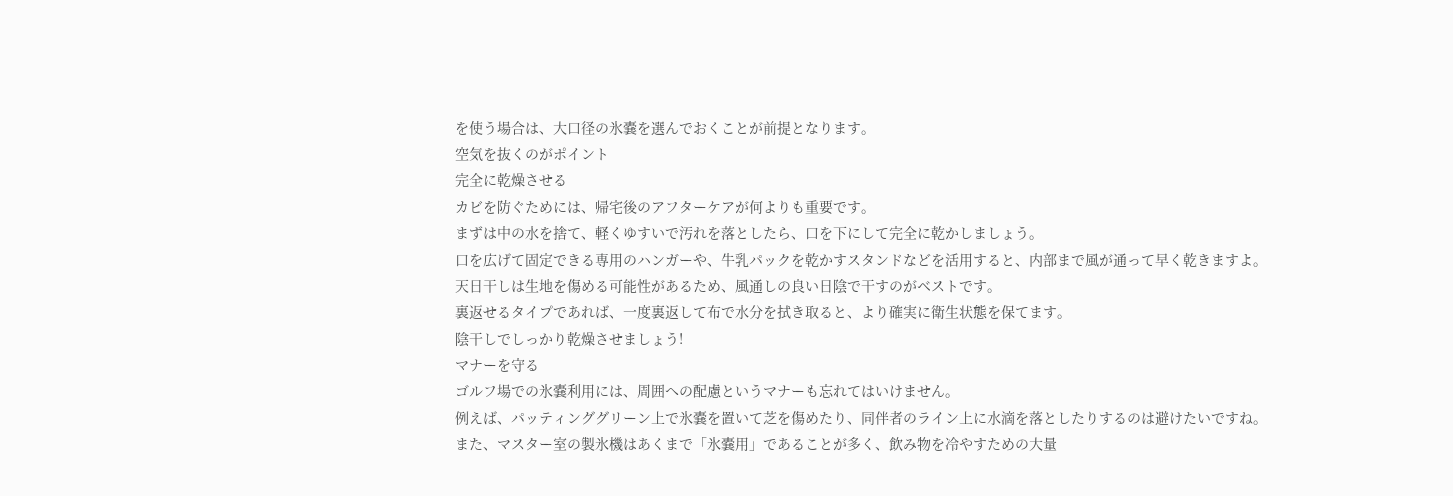を使う場合は、大口径の氷嚢を選んでおくことが前提となります。
空気を抜くのがポイント
完全に乾燥させる
カビを防ぐためには、帰宅後のアフターケアが何よりも重要です。
まずは中の水を捨て、軽くゆすいで汚れを落としたら、口を下にして完全に乾かしましょう。
口を広げて固定できる専用のハンガーや、牛乳パックを乾かすスタンドなどを活用すると、内部まで風が通って早く乾きますよ。
天日干しは生地を傷める可能性があるため、風通しの良い日陰で干すのがベストです。
裏返せるタイプであれば、一度裏返して布で水分を拭き取ると、より確実に衛生状態を保てます。
陰干しでしっかり乾燥させましょう!
マナーを守る
ゴルフ場での氷嚢利用には、周囲への配慮というマナーも忘れてはいけません。
例えば、パッティンググリーン上で氷嚢を置いて芝を傷めたり、同伴者のライン上に水滴を落としたりするのは避けたいですね。
また、マスター室の製氷機はあくまで「氷嚢用」であることが多く、飲み物を冷やすための大量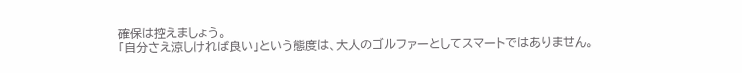確保は控えましょう。
「自分さえ涼しければ良い」という態度は、大人のゴルファーとしてスマートではありません。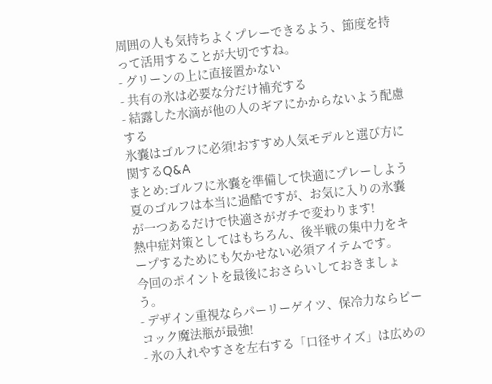周囲の人も気持ちよくプレーできるよう、節度を持って活用することが大切ですね。
- グリーンの上に直接置かない
- 共有の氷は必要な分だけ補充する
- 結露した水滴が他の人のギアにかからないよう配慮する
氷嚢はゴルフに必須!おすすめ人気モデルと選び方に関するQ&A
まとめ:ゴルフに氷嚢を準備して快適にプレーしよう
夏のゴルフは本当に過酷ですが、お気に入りの氷嚢が一つあるだけで快適さがガチで変わります!
熱中症対策としてはもちろん、後半戦の集中力をキープするためにも欠かせない必須アイテムです。
今回のポイントを最後におさらいしておきましょう。
- デザイン重視ならパーリーゲイツ、保冷力ならピーコック魔法瓶が最強!
- 氷の入れやすさを左右する「口径サイズ」は広めの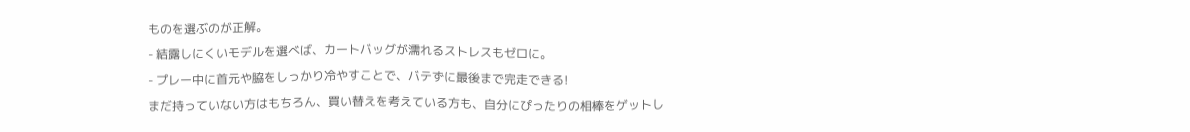ものを選ぶのが正解。
- 結露しにくいモデルを選べば、カートバッグが濡れるストレスもゼロに。
- プレー中に首元や脇をしっかり冷やすことで、バテずに最後まで完走できる!
まだ持っていない方はもちろん、買い替えを考えている方も、自分にぴったりの相棒をゲットし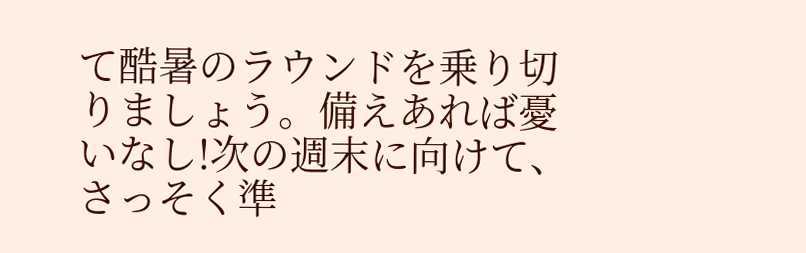て酷暑のラウンドを乗り切りましょう。備えあれば憂いなし!次の週末に向けて、さっそく準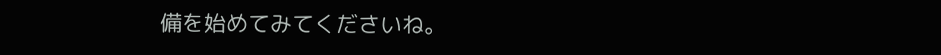備を始めてみてくださいね。